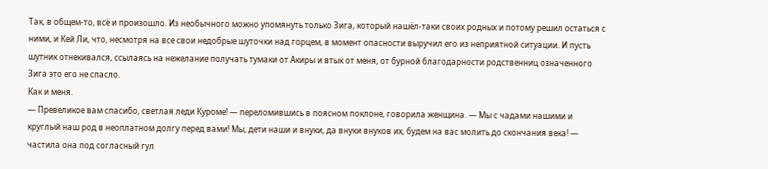Так, в общем-то, всё и произошло. Из необычного можно упомянуть только Зига, который нашёл-таки своих родных и потому решил остаться с ними, и Кей Ли, что, несмотря на все свои недобрые шуточки над горцем, в момент опасности выручил его из неприятной ситуации. И пусть шутник отнекивался, ссылаясь на нежелание получать тумаки от Акиры и втык от меня, от бурной благодарности родственниц означенного Зига это его не спасло.
Как и меня.
— Превеликое вам спасибо, светлая леди Куроме! — переломившись в поясном поклоне, говорила женщина. — Мы с чадами нашими и круглый наш род в неоплатном долгу перед вами! Мы, дети наши и внуки, да внуки внуков их, будем на вас молить до скончания века! — частила она под согласный гул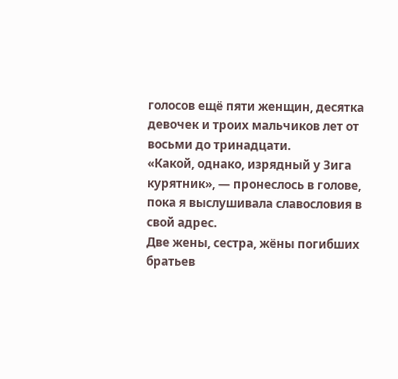голосов ещё пяти женщин, десятка девочек и троих мальчиков лет от восьми до тринадцати.
«Какой, однако, изрядный у Зига курятник», — пронеслось в голове, пока я выслушивала славословия в свой адрес.
Две жены, сестра, жёны погибших братьев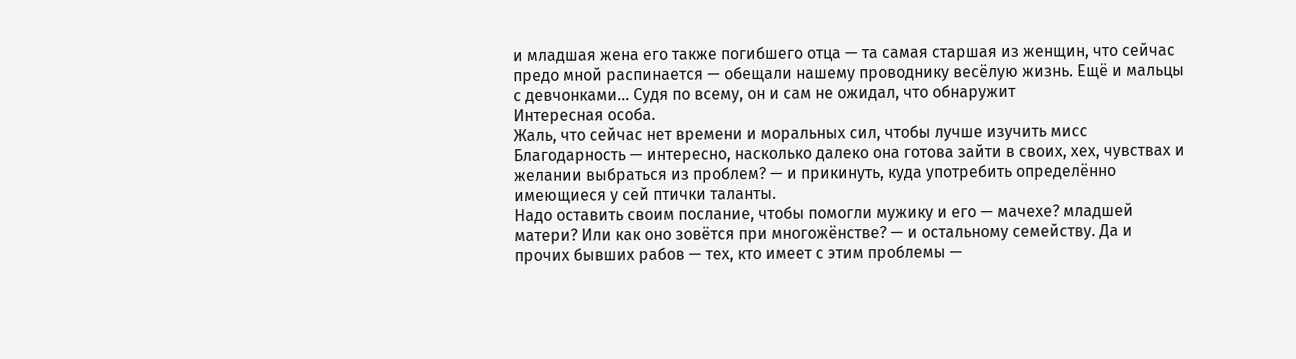и младшая жена его также погибшего отца — та самая старшая из женщин, что сейчас предо мной распинается — обещали нашему проводнику весёлую жизнь. Ещё и мальцы с девчонками… Судя по всему, он и сам не ожидал, что обнаружит
Интересная особа.
Жаль, что сейчас нет времени и моральных сил, чтобы лучше изучить мисс Благодарность — интересно, насколько далеко она готова зайти в своих, хех, чувствах и желании выбраться из проблем? — и прикинуть, куда употребить определённо имеющиеся у сей птички таланты.
Надо оставить своим послание, чтобы помогли мужику и его — мачехе? младшей матери? Или как оно зовётся при многожёнстве? — и остальному семейству. Да и прочих бывших рабов — тех, кто имеет с этим проблемы —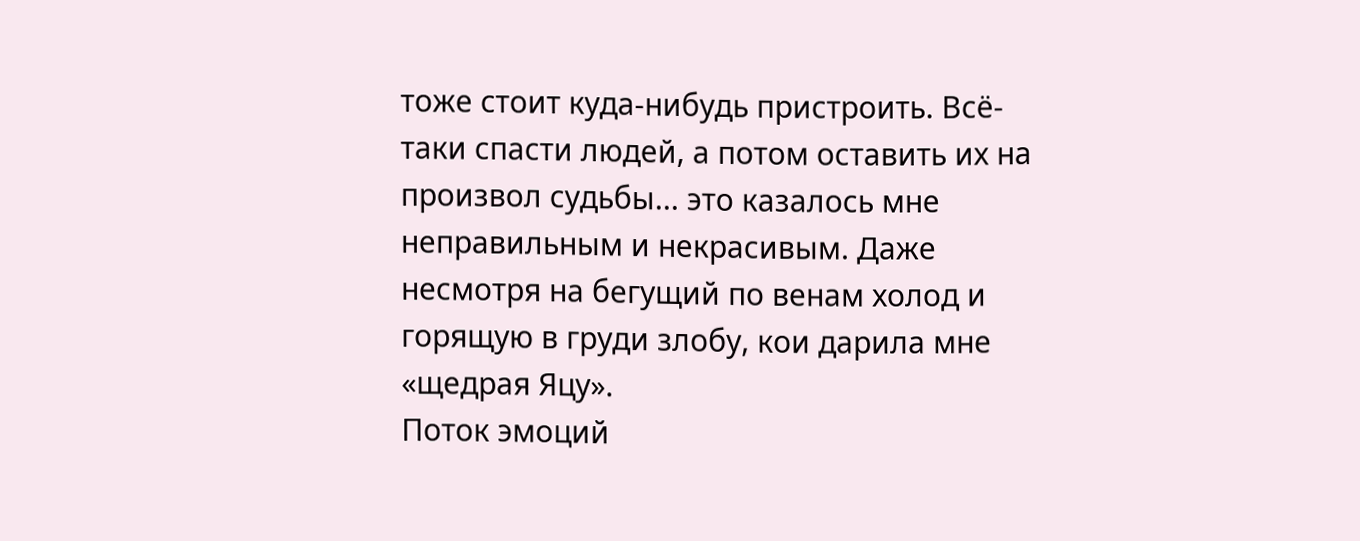тоже стоит куда-нибудь пристроить. Всё-таки спасти людей, а потом оставить их на произвол судьбы... это казалось мне неправильным и некрасивым. Даже несмотря на бегущий по венам холод и горящую в груди злобу, кои дарила мне «щедрая Яцу».
Поток эмоций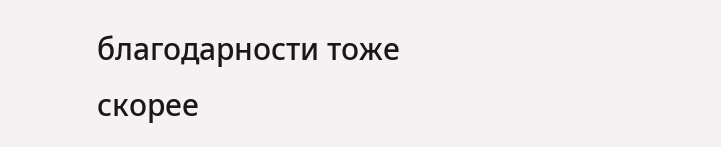благодарности тоже скорее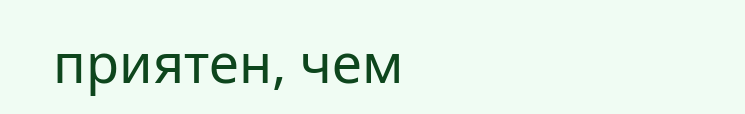приятен, чем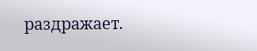раздражает.